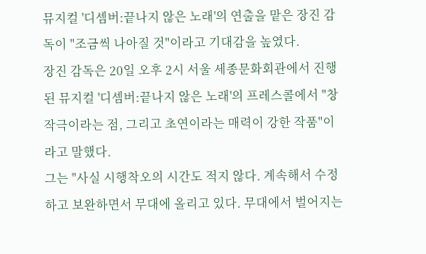뮤지컬 '디셈버:끝나지 않은 노래'의 연출을 맡은 장진 감독이 "조금씩 나아질 것"이라고 기대감을 높였다.
장진 감독은 20일 오후 2시 서울 세종문화회관에서 진행된 뮤지컬 '디셈버:끝나지 않은 노래'의 프레스콜에서 "창작극이라는 점, 그리고 초연이라는 매력이 강한 작품"이라고 말했다.
그는 "사실 시행착오의 시간도 적지 않다. 계속해서 수정하고 보완하면서 무대에 올리고 있다. 무대에서 벌어지는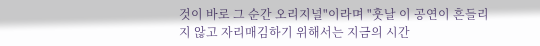것이 바로 그 순간 오리지널"이라며 "훗날 이 공연이 흔들리지 않고 자리매김하기 위해서는 지금의 시간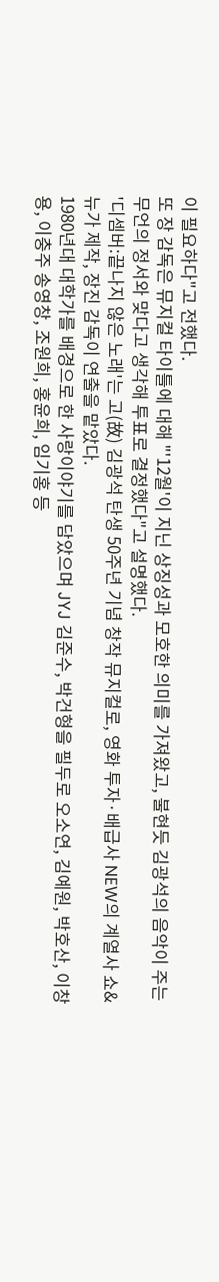이 필요하다"고 전했다.
또 장 감독은 뮤지컬 타이틀에 대해 "'12월'이 지닌 상징성과 모호한 의미를 가져왔고, 불현듯 김광석의 음악이 주는 무언의 정서와 맞다고 생각해 투표로 결정했다"고 설명했다.
'디셈버:끝나지 않은 노래'는 고(故) 김광석 탄생 50주년 기념 창작 뮤지컬로, 영화 투자·배급사 NEW의 계열사 쇼&뉴가 제작, 장진 감독이 연출을 맡았다.
1980년대 대학가를 배경으로 한 사랑이야기를 담았으며 JYJ 김준수, 박건형을 필두로 오소연, 김예원, 박호산, 이창용, 이충주 송영창, 조원희, 홍윤희, 임기홍 등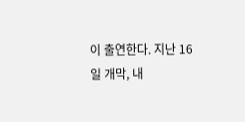이 출연한다. 지난 16일 개막, 내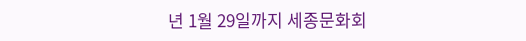년 1월 29일까지 세종문화회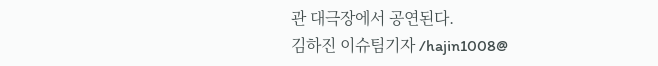관 대극장에서 공연된다.
김하진 이슈팀기자 /hajin1008@